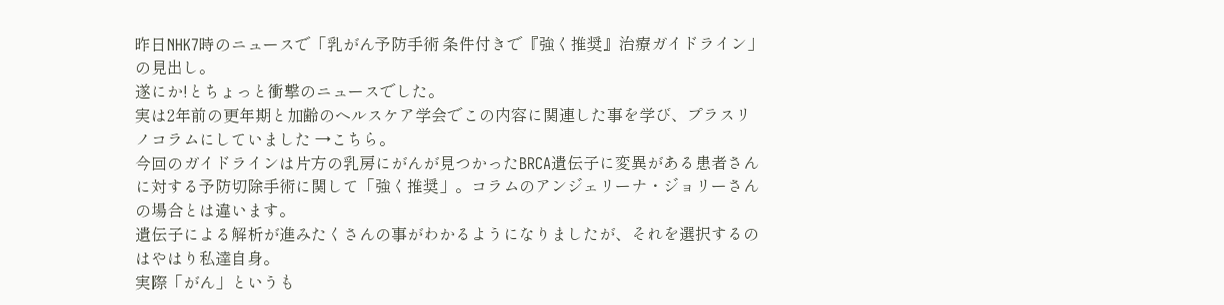昨日NHK7時のニュースで「乳がん予防手術 条件付きで『強く推奨』治療ガイドライン」の見出し。
遂にか!とちょっと衝撃のニュースでした。
実は2年前の更年期と加齢のヘルスケア学会でこの内容に関連した事を学び、プラスリノコラムにしていました →こちら。
今回のガイドラインは片方の乳房にがんが見つかったBRCA遺伝子に変異がある患者さんに対する予防切除手術に関して「強く推奨」。コラムのアンジェリーナ・ジョリーさんの場合とは違います。
遺伝子による解析が進みたくさんの事がわかるようになりましたが、それを選択するのはやはり私達自身。
実際「がん」というも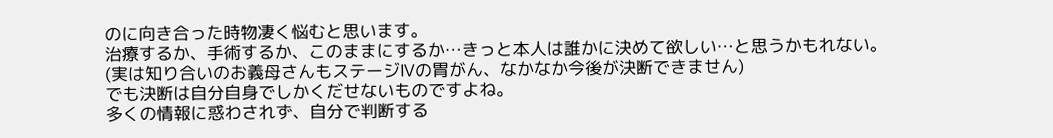のに向き合った時物凄く悩むと思います。
治療するか、手術するか、このままにするか…きっと本人は誰かに決めて欲しい…と思うかもれない。
(実は知り合いのお義母さんもステージⅣの胃がん、なかなか今後が決断できません)
でも決断は自分自身でしかくだせないものですよね。
多くの情報に惑わされず、自分で判断する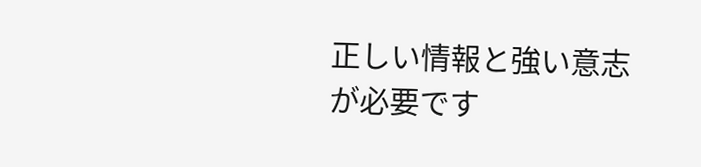正しい情報と強い意志が必要です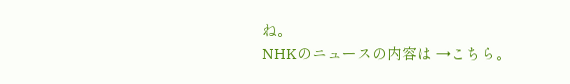ね。
NHKのニュースの内容は →こちら。